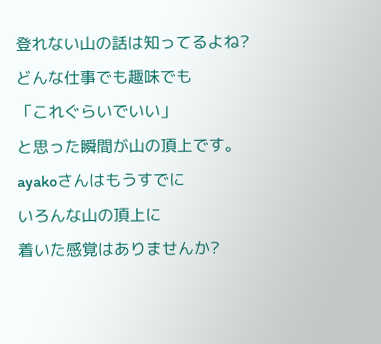登れない山の話は知ってるよね?
どんな仕事でも趣味でも
「これぐらいでいい」
と思った瞬間が山の頂上です。
ayakoさんはもうすでに
いろんな山の頂上に
着いた感覚はありませんか?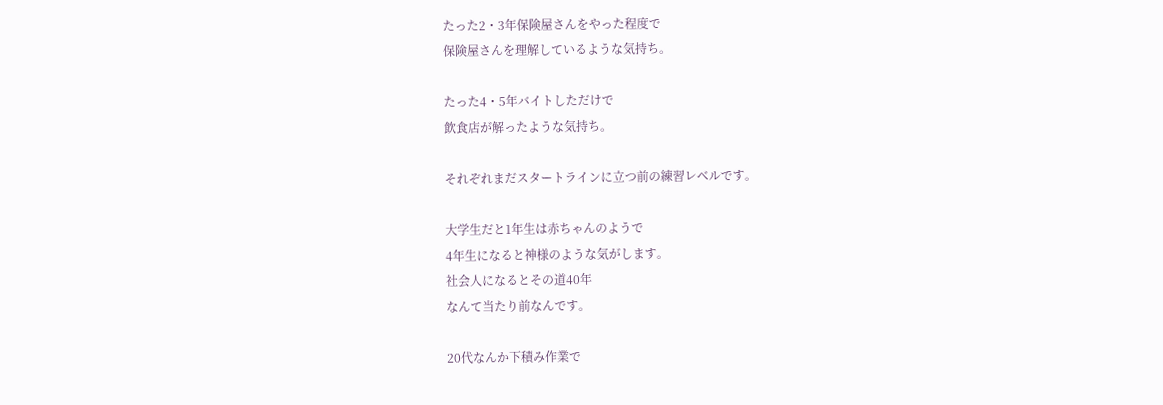たった2・3年保険屋さんをやった程度で
保険屋さんを理解しているような気持ち。

たった4・5年バイトしただけで
飲食店が解ったような気持ち。

それぞれまだスタートラインに立つ前の練習レベルです。

大学生だと1年生は赤ちゃんのようで
4年生になると神様のような気がします。
社会人になるとその道40年
なんて当たり前なんです。

20代なんか下積み作業で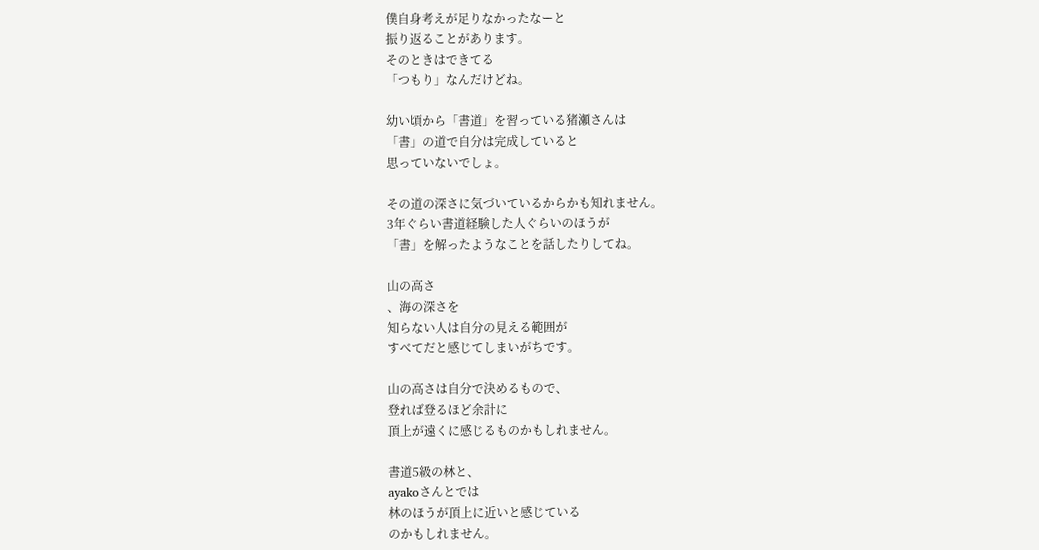僕自身考えが足りなかったなーと
振り返ることがあります。
そのときはできてる
「つもり」なんだけどね。

幼い頃から「書道」を習っている猪瀬さんは
「書」の道で自分は完成していると
思っていないでしょ。

その道の深さに気づいているからかも知れません。
3年ぐらい書道経験した人ぐらいのほうが
「書」を解ったようなことを話したりしてね。

山の高さ
、海の深さを
知らない人は自分の見える範囲が
すべてだと感じてしまいがちです。

山の高さは自分で決めるもので、
登れば登るほど余計に
頂上が遠くに感じるものかもしれません。

書道5級の林と、
ayakoさんとでは
林のほうが頂上に近いと感じている
のかもしれません。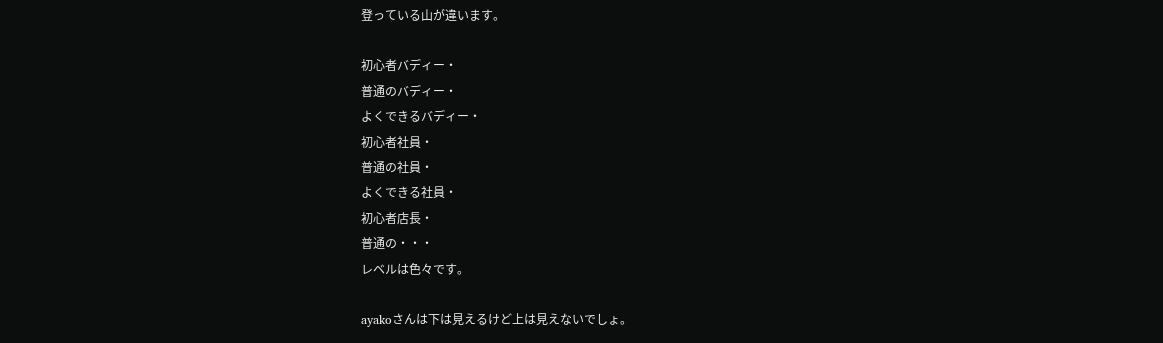登っている山が違います。

初心者バディー・
普通のバディー・
よくできるバディー・
初心者社員・
普通の社員・
よくできる社員・
初心者店長・
普通の・・・
レベルは色々です。

ayakoさんは下は見えるけど上は見えないでしょ。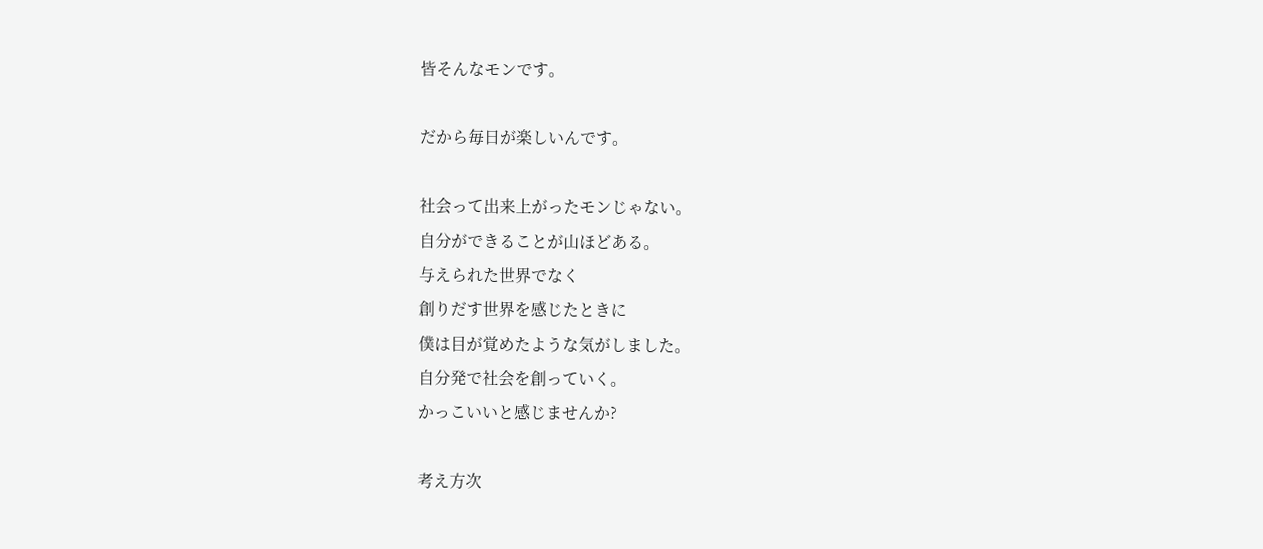皆そんなモンです。

だから毎日が楽しいんです。

社会って出来上がったモンじゃない。
自分ができることが山ほどある。
与えられた世界でなく
創りだす世界を感じたときに
僕は目が覚めたような気がしました。
自分発で社会を創っていく。
かっこいいと感じませんか?

考え方次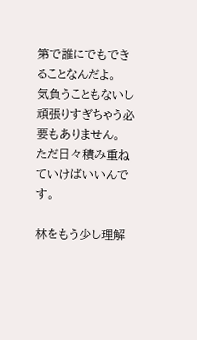第で誰にでもできることなんだよ。
気負うこともないし
頑張りすぎちゃう必要もありません。
ただ日々積み重ねていけばいいんです。

林をもう少し理解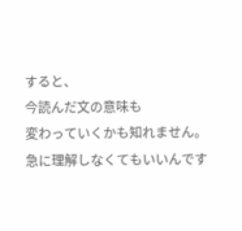すると、
今読んだ文の意味も
変わっていくかも知れません。
急に理解しなくてもいいんです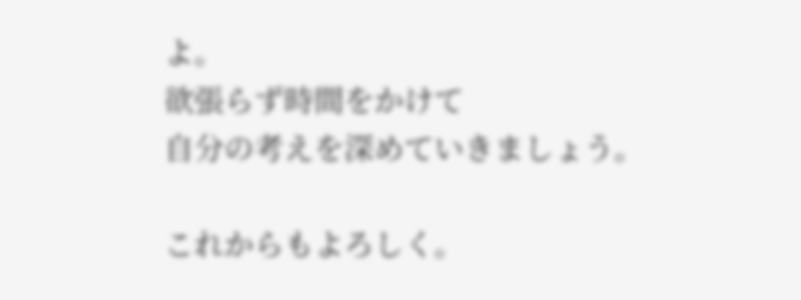よ。
欲張らず時間をかけて
自分の考えを深めていきましょう。

これからもよろしく。